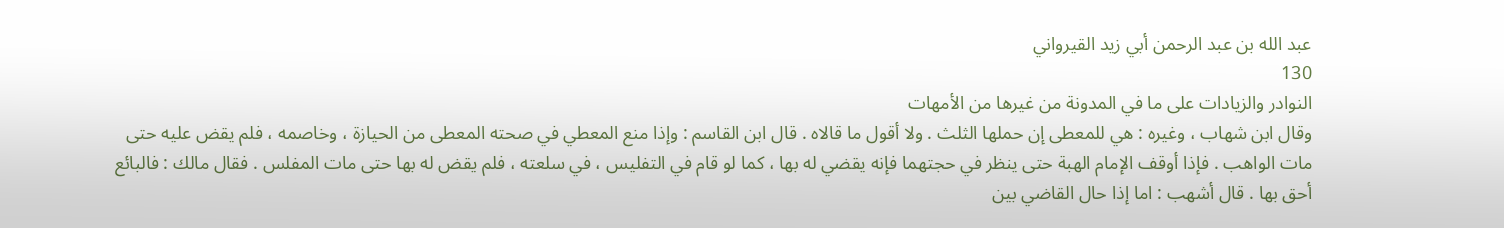عبد الله بن عبد الرحمن أبي زيد القيرواني
130
النوادر والزيادات على ما في المدونة من غيرها من الأمهات
وقال ابن شهاب ، وغيره : هي للمعطى إن حملها الثلث . ولا أقول ما قالاه . قال ابن القاسم : وإذا منع المعطي في صحته المعطى من الحيازة ، وخاصمه ، فلم يقض عليه حتى مات الواهب . فإذا أوقف الإمام الهبة حتى ينظر في حجتهما فإنه يقضي له بها ، كما لو قام في التفليس ، في سلعته ، فلم يقض له بها حتى مات المفلس . فقال مالك : فالبائع أحق بها . قال أشهب : اما إذا حال القاضي بين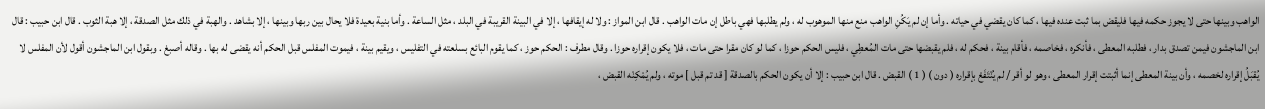الواهب وبينها حتى لا يجوز حكمه فيها فليقض بما ثبت عنده فيها ، كما كان يقضي في حياته . وأما إن لم يَكُنِ الواهب منع منها الموهوب له ، ولم يطلبها فهي باطل إن مات الواهب . قال ابن المواز : ولا له إيقافها ، إلا في البينة القريبة في البلد ، مثل الساعة . وأما بنية بعيدة فلا يحال بين ربها وبينها ، إلا بشاهد . والهبة في ذلك مثل الصدقة ، إلا هبة الثوب . قال ابن حبيب : قال ابن الماجشون فيمن تصدق بدار ، فطلبه المعطى ، فأنكره ، فخاصمه ، فأقام بينة ، فحكم له ، فلم يقبضها حتى مات المُعطِي ، فليس الحكم حوزا ، كما لو كان مقرا حتى مات ، فلا يكون إقراره حوزا . وقال مطرف : الحكم حوز ، كما يقوم البائع بسلعته في التفليس ، ويقيم بينة ، فيموت المفلس قبل الحكم أنه يقضى له بها . وقاله أصبغ . وبقول ابن الماجشون أقول لأن المفلس لا يُقبَلُ إقراره لخصمه ، وأن بينة المعطى إنما أثبتت إقرار المعطى ، وهو لو أقر / لم يُنْتَفَعْ بإقراره ( دون ) ( 1 ) القبض . قال ابن حبيب : إلا أن يكون الحكم بالصدقة [ قد تم قبل ] موته ، ولم يُمْكِنْه القبض ،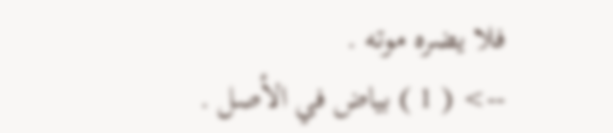فلا يضره موته .
--> ( 1 ) بياض في الأصل .